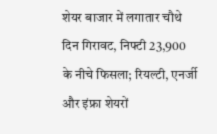शेयर बाजार में लगातार चौथे दिन गिरावट, निफ्टी 23,900 के नीचे फिसला; रियल्टी, एनर्जी और इंफ्रा शेयरों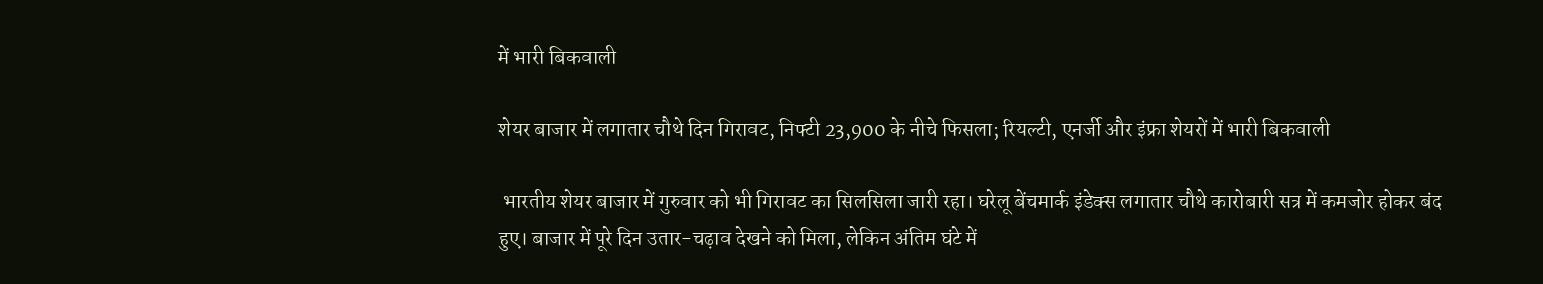में भारी बिकवाली

शेयर बाजार में लगातार चौथे दिन गिरावट, निफ्टी 23,900 के नीचे फिसला; रियल्टी, एनर्जी और इंफ्रा शेयरों में भारी बिकवाली

 भारतीय शेयर बाजार में गुरुवार को भी गिरावट का सिलसिला जारी रहा। घरेलू बेंचमार्क इंडेक्स लगातार चौथे कारोबारी सत्र में कमजोर होकर बंद हुए। बाजार में पूरे दिन उतार-चढ़ाव देखने को मिला, लेकिन अंतिम घंटे में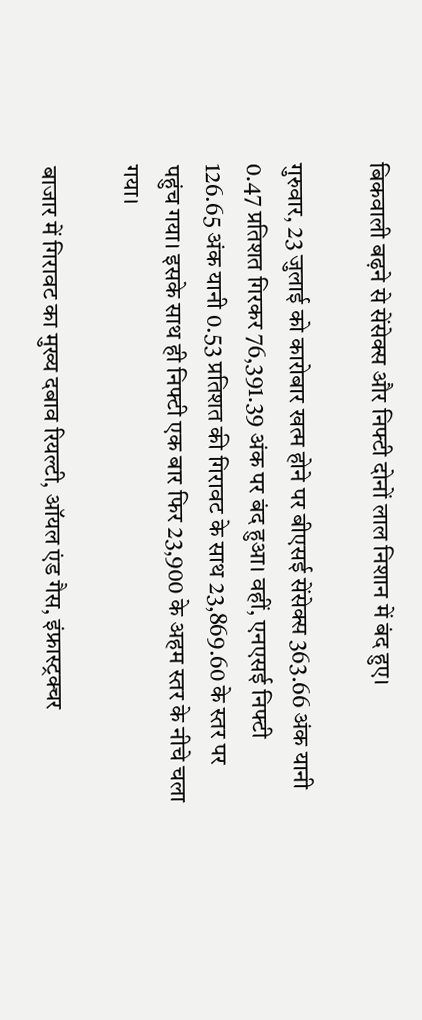बिकवाली बढ़ने से सेंसेक्स और निफ्टी दोनों लाल निशान में बंद हुए।

गुरुवार, 23 जुलाई को कारोबार खत्म होने पर बीएसई सेंसेक्स 363.66 अंक यानी 0.47 प्रतिशत गिरकर 76,391.39 अंक पर बंद हुआ। वहीं, एनएसई निफ्टी 126.65 अंक यानी 0.53 प्रतिशत की गिरावट के साथ 23,869.60 के स्तर पर पहुंच गया। इसके साथ ही निफ्टी एक बार फिर 23,900 के अहम स्तर के नीचे चला गया।

बाजार में गिरावट का मुख्य दबाव रियल्टी, ऑयल एंड गैस, इंफ्रास्ट्रक्चर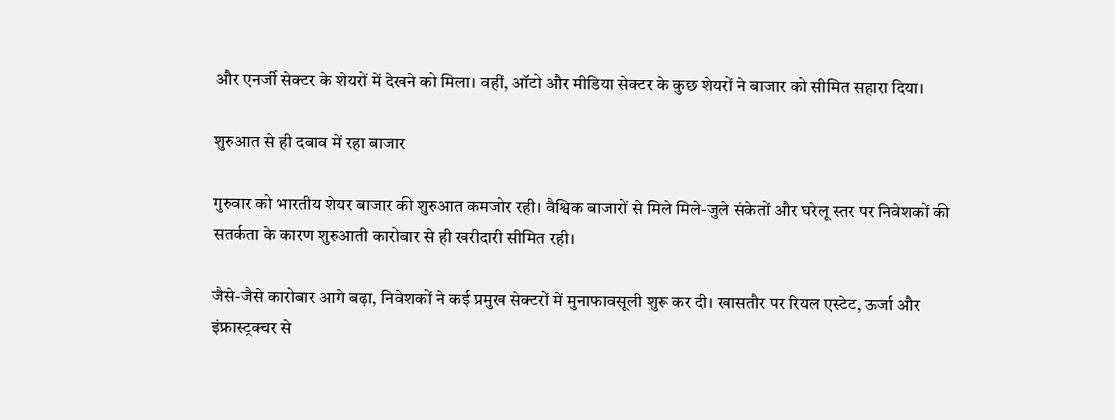और एनर्जी सेक्टर के शेयरों में देखने को मिला। वहीं, ऑटो और मीडिया सेक्टर के कुछ शेयरों ने बाजार को सीमित सहारा दिया।

शुरुआत से ही दबाव में रहा बाजार

गुरुवार को भारतीय शेयर बाजार की शुरुआत कमजोर रही। वैश्विक बाजारों से मिले मिले-जुले संकेतों और घरेलू स्तर पर निवेशकों की सतर्कता के कारण शुरुआती कारोबार से ही खरीदारी सीमित रही।

जैसे-जैसे कारोबार आगे बढ़ा, निवेशकों ने कई प्रमुख सेक्टरों में मुनाफावसूली शुरू कर दी। खासतौर पर रियल एस्टेट, ऊर्जा और इंफ्रास्ट्रक्चर से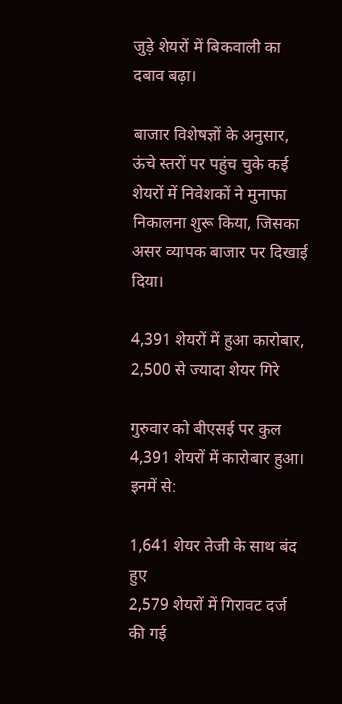जुड़े शेयरों में बिकवाली का दबाव बढ़ा।

बाजार विशेषज्ञों के अनुसार, ऊंचे स्तरों पर पहुंच चुके कई शेयरों में निवेशकों ने मुनाफा निकालना शुरू किया, जिसका असर व्यापक बाजार पर दिखाई दिया।

4,391 शेयरों में हुआ कारोबार, 2,500 से ज्यादा शेयर गिरे

गुरुवार को बीएसई पर कुल 4,391 शेयरों में कारोबार हुआ। इनमें से:

1,641 शेयर तेजी के साथ बंद हुए
2,579 शेयरों में गिरावट दर्ज की गई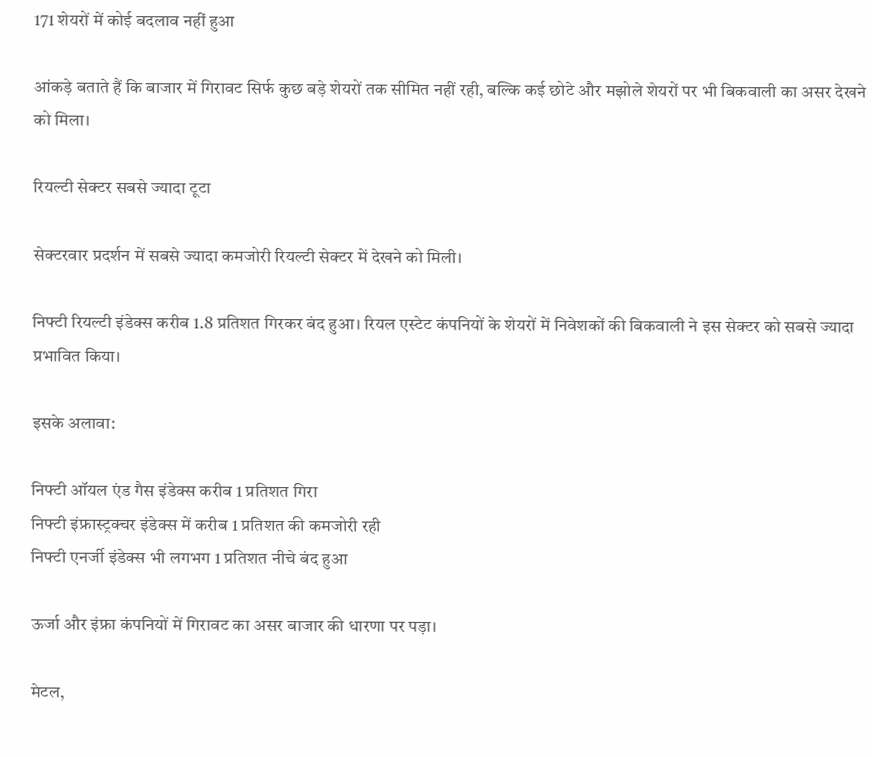171 शेयरों में कोई बदलाव नहीं हुआ

आंकड़े बताते हैं कि बाजार में गिरावट सिर्फ कुछ बड़े शेयरों तक सीमित नहीं रही, बल्कि कई छोटे और मझोले शेयरों पर भी बिकवाली का असर देखने को मिला।

रियल्टी सेक्टर सबसे ज्यादा टूटा

सेक्टरवार प्रदर्शन में सबसे ज्यादा कमजोरी रियल्टी सेक्टर में देखने को मिली।

निफ्टी रियल्टी इंडेक्स करीब 1.8 प्रतिशत गिरकर बंद हुआ। रियल एस्टेट कंपनियों के शेयरों में निवेशकों की बिकवाली ने इस सेक्टर को सबसे ज्यादा प्रभावित किया।

इसके अलावा:

निफ्टी ऑयल एंड गैस इंडेक्स करीब 1 प्रतिशत गिरा
निफ्टी इंफ्रास्ट्रक्चर इंडेक्स में करीब 1 प्रतिशत की कमजोरी रही
निफ्टी एनर्जी इंडेक्स भी लगभग 1 प्रतिशत नीचे बंद हुआ

ऊर्जा और इंफ्रा कंपनियों में गिरावट का असर बाजार की धारणा पर पड़ा।

मेटल,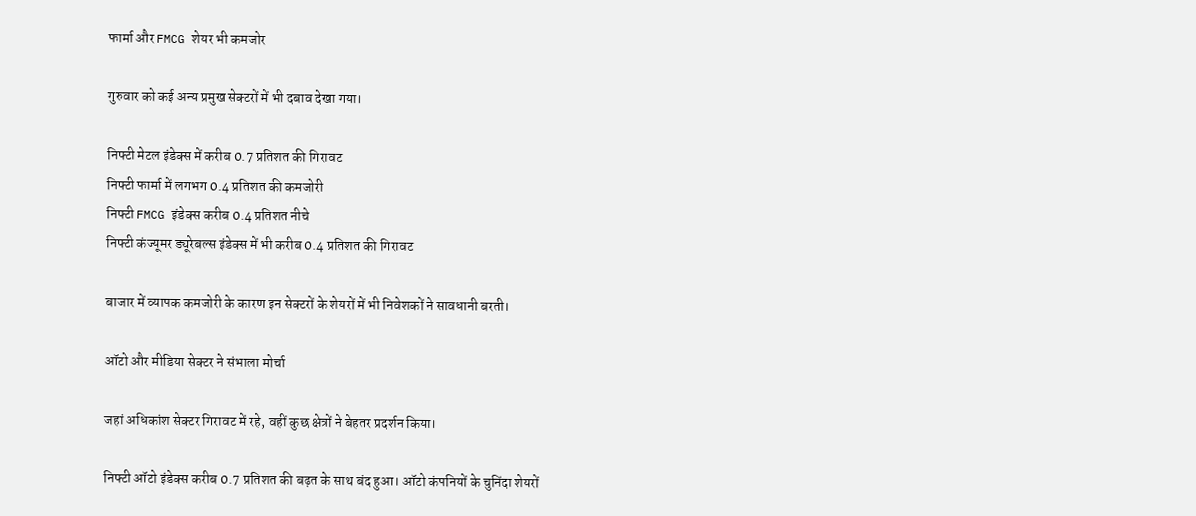फार्मा और FMCG शेयर भी कमजोर

गुरुवार को कई अन्य प्रमुख सेक्टरों में भी दबाव देखा गया।

निफ्टी मेटल इंडेक्स में करीब 0.7 प्रतिशत की गिरावट
निफ्टी फार्मा में लगभग 0.4 प्रतिशत की कमजोरी
निफ्टी FMCG इंडेक्स करीब 0.4 प्रतिशत नीचे
निफ्टी कंज्यूमर ड्यूरेबल्स इंडेक्स में भी करीब 0.4 प्रतिशत की गिरावट

बाजार में व्यापक कमजोरी के कारण इन सेक्टरों के शेयरों में भी निवेशकों ने सावधानी बरती।

ऑटो और मीडिया सेक्टर ने संभाला मोर्चा

जहां अधिकांश सेक्टर गिरावट में रहे, वहीं कुछ क्षेत्रों ने बेहतर प्रदर्शन किया।

निफ्टी ऑटो इंडेक्स करीब 0.7 प्रतिशत की बढ़त के साथ बंद हुआ। ऑटो कंपनियों के चुनिंदा शेयरों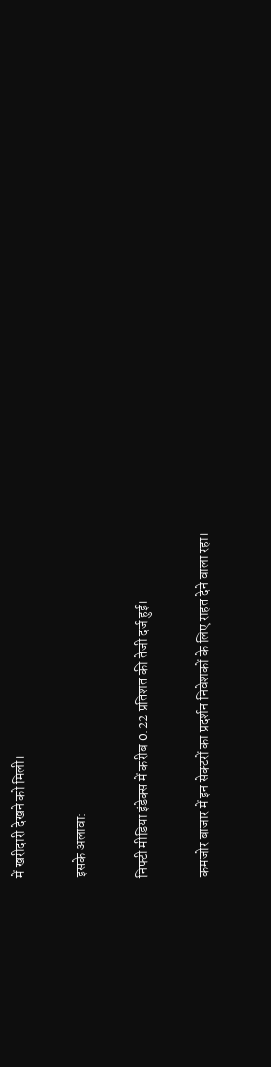में खरीदारी देखने को मिली।

इसके अलावा:

निफ्टी मीडिया इंडेक्स में करीब 0.22 प्रतिशत की तेजी दर्ज हुई।

कमजोर बाजार में इन सेक्टरों का प्रदर्शन निवेशकों के लिए राहत देने वाला रहा।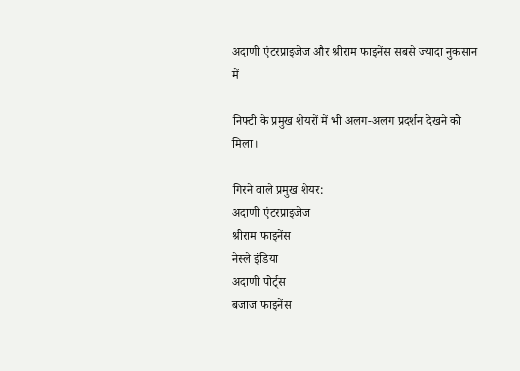अदाणी एंटरप्राइजेज और श्रीराम फाइनेंस सबसे ज्यादा नुकसान में

निफ्टी के प्रमुख शेयरों में भी अलग-अलग प्रदर्शन देखने को मिला।

गिरने वाले प्रमुख शेयर:
अदाणी एंटरप्राइजेज
श्रीराम फाइनेंस
नेस्ले इंडिया
अदाणी पोर्ट्स
बजाज फाइनेंस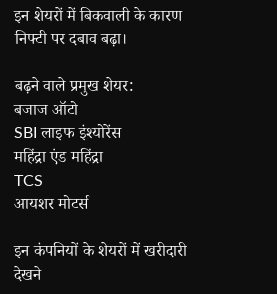इन शेयरों में बिकवाली के कारण निफ्टी पर दबाव बढ़ा।

बढ़ने वाले प्रमुख शेयर:
बजाज ऑटो
SBI लाइफ इंश्योरेंस
महिंद्रा एंड महिंद्रा
TCS
आयशर मोटर्स

इन कंपनियों के शेयरों में खरीदारी देखने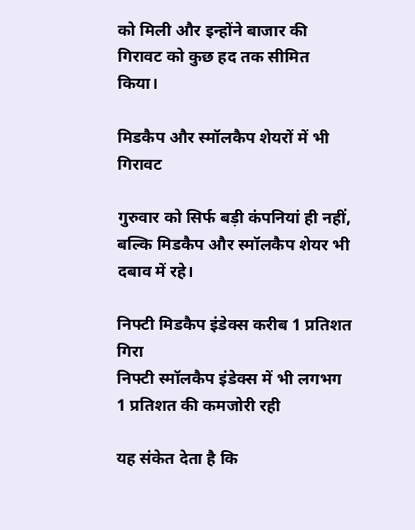को मिली और इन्होंने बाजार की गिरावट को कुछ हद तक सीमित किया।

मिडकैप और स्मॉलकैप शेयरों में भी गिरावट

गुरुवार को सिर्फ बड़ी कंपनियां ही नहीं, बल्कि मिडकैप और स्मॉलकैप शेयर भी दबाव में रहे।

निफ्टी मिडकैप इंडेक्स करीब 1 प्रतिशत गिरा
निफ्टी स्मॉलकैप इंडेक्स में भी लगभग 1 प्रतिशत की कमजोरी रही

यह संकेत देता है कि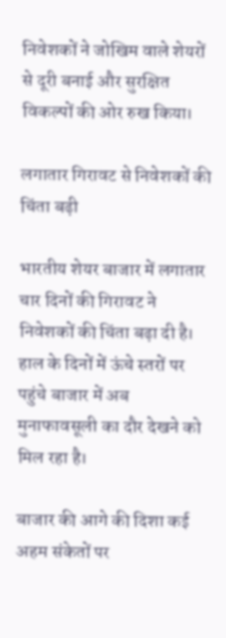निवेशकों ने जोखिम वाले शेयरों से दूरी बनाई और सुरक्षित विकल्पों की ओर रुख किया।

लगातार गिरावट से निवेशकों की चिंता बढ़ी

भारतीय शेयर बाजार में लगातार चार दिनों की गिरावट ने निवेशकों की चिंता बढ़ा दी है। हाल के दिनों में ऊंचे स्तरों पर पहुंचे बाजार में अब मुनाफावसूली का दौर देखने को मिल रहा है।

बाजार की आगे की दिशा कई अहम संकेतों पर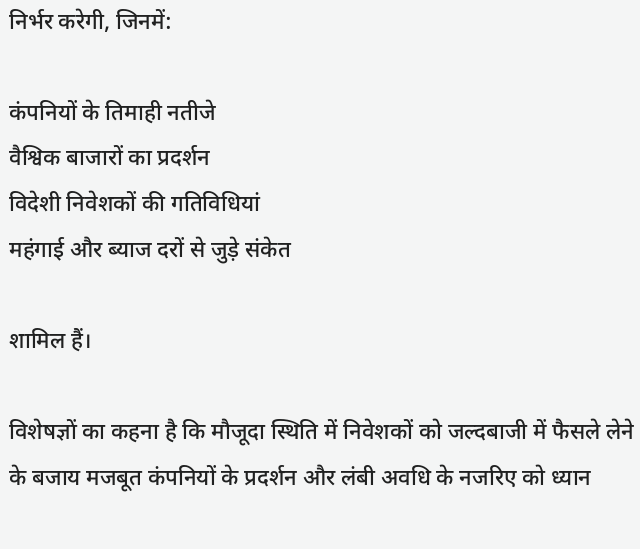निर्भर करेगी, जिनमें:

कंपनियों के तिमाही नतीजे
वैश्विक बाजारों का प्रदर्शन
विदेशी निवेशकों की गतिविधियां
महंगाई और ब्याज दरों से जुड़े संकेत

शामिल हैं।

विशेषज्ञों का कहना है कि मौजूदा स्थिति में निवेशकों को जल्दबाजी में फैसले लेने के बजाय मजबूत कंपनियों के प्रदर्शन और लंबी अवधि के नजरिए को ध्यान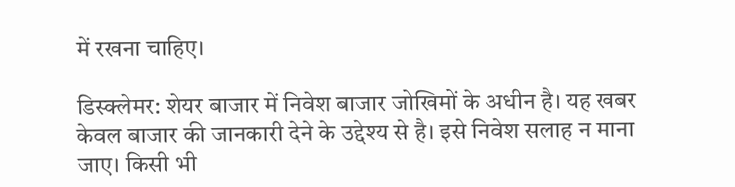में रखना चाहिए।

डिस्क्लेमर: शेयर बाजार में निवेश बाजार जोखिमों के अधीन है। यह खबर केवल बाजार की जानकारी देने के उद्देश्य से है। इसे निवेश सलाह न माना जाए। किसी भी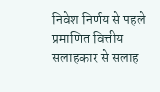निवेश निर्णय से पहले प्रमाणित वित्तीय सलाहकार से सलाह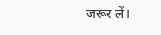जरूर लें।